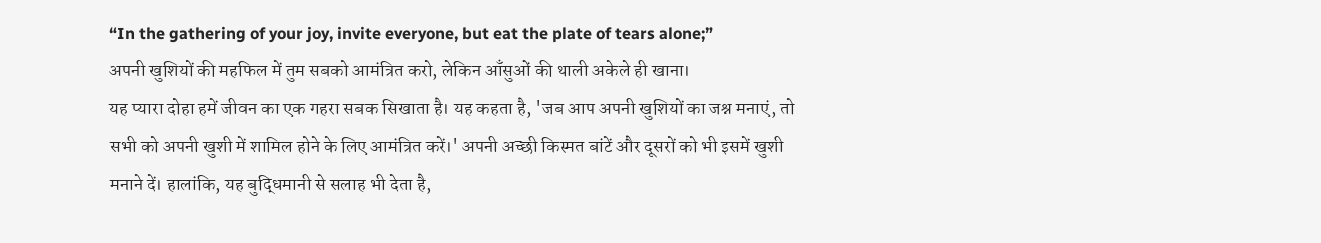“In the gathering of your joy, invite everyone, but eat the plate of tears alone;”
अपनी खुशियों की महफिल में तुम सबको आमंत्रित करो, लेकिन आँसुओं की थाली अकेले ही खाना।
यह प्यारा दोहा हमें जीवन का एक गहरा सबक सिखाता है। यह कहता है, 'जब आप अपनी खुशियों का जश्न मनाएं, तो सभी को अपनी खुशी में शामिल होने के लिए आमंत्रित करें।' अपनी अच्छी किस्मत बांटें और दूसरों को भी इसमें खुशी मनाने दें। हालांकि, यह बुद्धिमानी से सलाह भी देता है,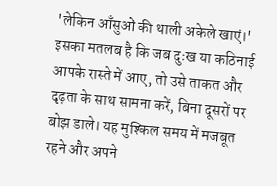'लेकिन आँसुओं की थाली अकेले खाएं।' इसका मतलब है कि जब दुःख या कठिनाई आपके रास्ते में आए, तो उसे ताकत और दृढ़ता के साथ सामना करें, बिना दूसरों पर बोझ डाले। यह मुश्किल समय में मजबूत रहने और अपने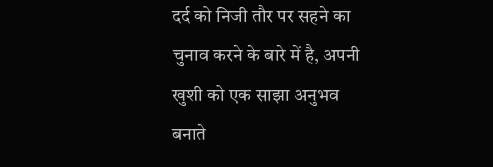दर्द को निजी तौर पर सहने का चुनाव करने के बारे में है, अपनी खुशी को एक साझा अनुभव बनाते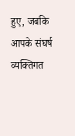हुए, जबकि आपके संघर्ष व्यक्तिगत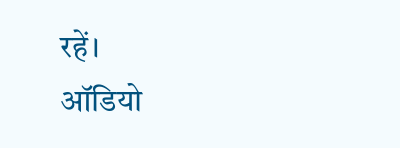रहें।
ऑडियो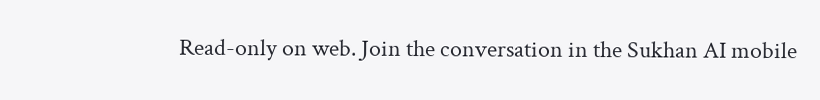Read-only on web. Join the conversation in the Sukhan AI mobile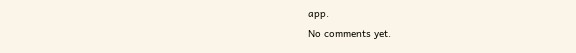app.
No comments yet.